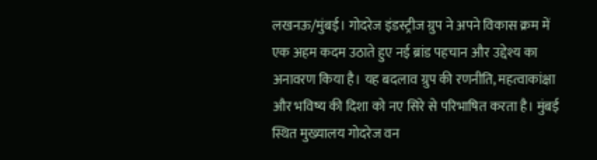लखनऊ/मुंबई। गोदरेज इंडस्ट्रीज ग्रुप ने अपने विकास क्रम में एक अहम कदम उठाते हुए नई ब्रांड पहचान और उद्देश्य का अनावरण किया है। यह बदलाव ग्रुप की रणनीति, महत्वाकांक्षा और भविष्य की दिशा को नए सिरे से परिभाषित करता है। मुंबई स्थित मुख्यालय गोदरेज वन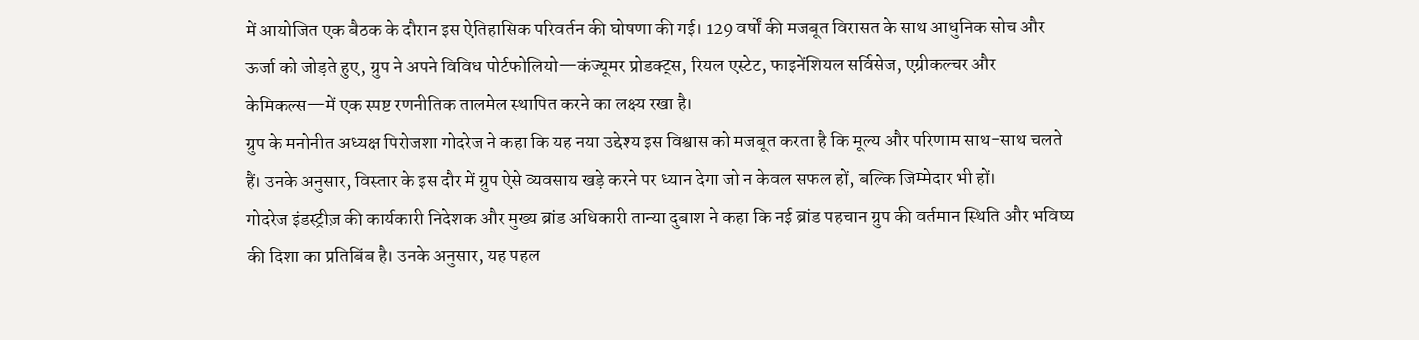में आयोजित एक बैठक के दौरान इस ऐतिहासिक परिवर्तन की घोषणा की गई। 129 वर्षों की मजबूत विरासत के साथ आधुनिक सोच और ऊर्जा को जोड़ते हुए, ग्रुप ने अपने विविध पोर्टफोलियो—कंज्यूमर प्रोडक्ट्स, रियल एस्टेट, फाइनेंशियल सर्विसेज, एग्रीकल्चर और केमिकल्स—में एक स्पष्ट रणनीतिक तालमेल स्थापित करने का लक्ष्य रखा है।
ग्रुप के मनोनीत अध्यक्ष पिरोजशा गोदरेज ने कहा कि यह नया उद्देश्य इस विश्वास को मजबूत करता है कि मूल्य और परिणाम साथ-साथ चलते हैं। उनके अनुसार, विस्तार के इस दौर में ग्रुप ऐसे व्यवसाय खड़े करने पर ध्यान देगा जो न केवल सफल हों, बल्कि जिम्मेदार भी हों।
गोदरेज इंडस्ट्रीज़ की कार्यकारी निदेशक और मुख्य ब्रांड अधिकारी तान्या दुबाश ने कहा कि नई ब्रांड पहचान ग्रुप की वर्तमान स्थिति और भविष्य की दिशा का प्रतिबिंब है। उनके अनुसार, यह पहल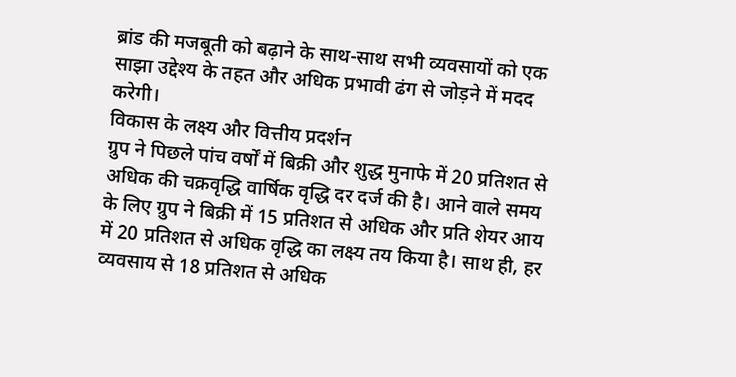ब्रांड की मजबूती को बढ़ाने के साथ-साथ सभी व्यवसायों को एक साझा उद्देश्य के तहत और अधिक प्रभावी ढंग से जोड़ने में मदद करेगी।
विकास के लक्ष्य और वित्तीय प्रदर्शन
ग्रुप ने पिछले पांच वर्षों में बिक्री और शुद्ध मुनाफे में 20 प्रतिशत से अधिक की चक्रवृद्धि वार्षिक वृद्धि दर दर्ज की है। आने वाले समय के लिए ग्रुप ने बिक्री में 15 प्रतिशत से अधिक और प्रति शेयर आय में 20 प्रतिशत से अधिक वृद्धि का लक्ष्य तय किया है। साथ ही, हर व्यवसाय से 18 प्रतिशत से अधिक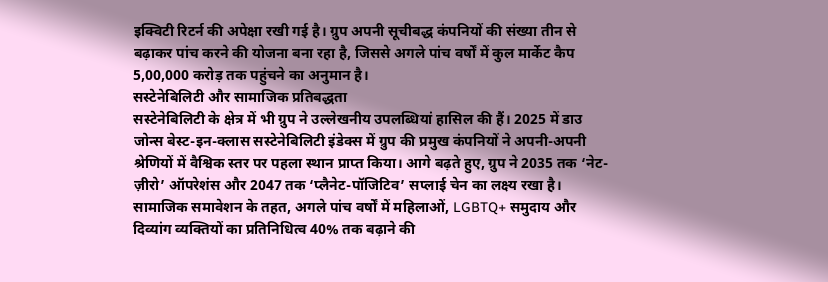इक्विटी रिटर्न की अपेक्षा रखी गई है। ग्रुप अपनी सूचीबद्ध कंपनियों की संख्या तीन से बढ़ाकर पांच करने की योजना बना रहा है, जिससे अगले पांच वर्षों में कुल मार्केट कैप 5,00,000 करोड़ तक पहुंचने का अनुमान है।
सस्टेनेबिलिटी और सामाजिक प्रतिबद्धता
सस्टेनेबिलिटी के क्षेत्र में भी ग्रुप ने उल्लेखनीय उपलब्धियां हासिल की हैं। 2025 में डाउ जोन्स बेस्ट-इन-क्लास सस्टेनेबिलिटी इंडेक्स में ग्रुप की प्रमुख कंपनियों ने अपनी-अपनी श्रेणियों में वैश्विक स्तर पर पहला स्थान प्राप्त किया। आगे बढ़ते हुए, ग्रुप ने 2035 तक ‘नेट-ज़ीरो’ ऑपरेशंस और 2047 तक ‘प्लैनेट-पॉजिटिव’ सप्लाई चेन का लक्ष्य रखा है।
सामाजिक समावेशन के तहत, अगले पांच वर्षों में महिलाओं, LGBTQ+ समुदाय और दिव्यांग व्यक्तियों का प्रतिनिधित्व 40% तक बढ़ाने की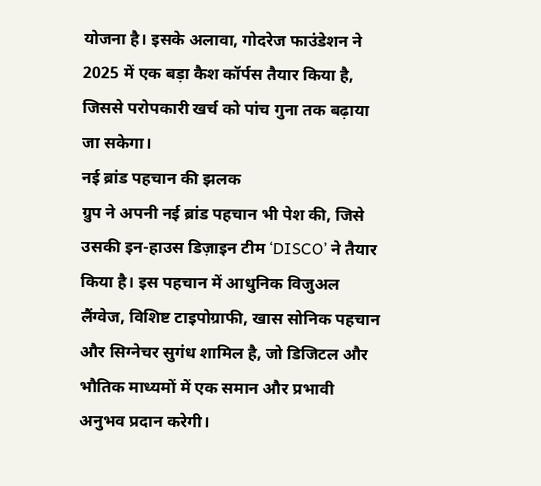योजना है। इसके अलावा, गोदरेज फाउंडेशन ने 2025 में एक बड़ा कैश कॉर्पस तैयार किया है, जिससे परोपकारी खर्च को पांच गुना तक बढ़ाया जा सकेगा।
नई ब्रांड पहचान की झलक
ग्रुप ने अपनी नई ब्रांड पहचान भी पेश की, जिसे उसकी इन-हाउस डिज़ाइन टीम ‘DISCO’ ने तैयार किया है। इस पहचान में आधुनिक विजुअल लैंग्वेज, विशिष्ट टाइपोग्राफी, खास सोनिक पहचान और सिग्नेचर सुगंध शामिल है, जो डिजिटल और भौतिक माध्यमों में एक समान और प्रभावी अनुभव प्रदान करेगी।